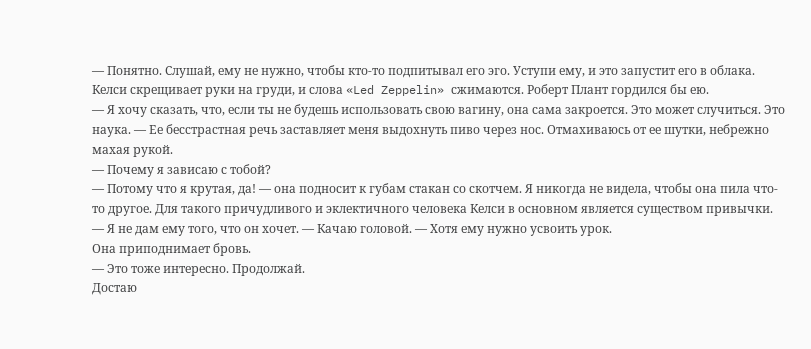— Понятно. Слушай, ему не нужно, чтобы кто-то подпитывал его эго. Уступи ему, и это запустит его в облака.
Келси скрещивает руки на груди, и слова «Led Zeppelin» сжимаются. Роберт Плант гордился бы ею.
— Я хочу сказать, что, если ты не будешь использовать свою вагину, она сама закроется. Это может случиться. Это наука. — Ее бесстрастная речь заставляет меня выдохнуть пиво через нос. Отмахиваюсь от ее шутки, небрежно махая рукой.
— Почему я зависаю с тобой?
— Потому что я крутая, да! — она подносит к губам стакан со скотчем. Я никогда не видела, чтобы она пила что-то другое. Для такого причудливого и эклектичного человека Келси в основном является существом привычки.
— Я не дам ему того, что он хочет. — Качаю головой. — Хотя ему нужно усвоить урок.
Она приподнимает бровь.
— Это тоже интересно. Продолжай.
Достаю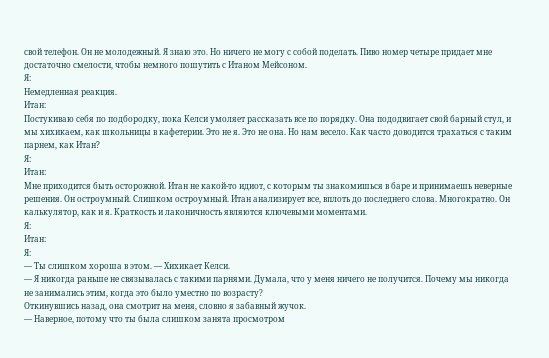свой телефон. Он не молодежный. Я знаю это. Но ничего не могу с собой поделать. Пиво номер четыре придает мне достаточно смелости, чтобы немного пошутить с Итаном Мейсоном.
Я:
Немедленная реакция.
Итан:
Постукиваю себя по подбородку, пока Келси умоляет рассказать все по порядку. Она пододвигает свой барный стул, и мы хихикаем, как школьницы в кафетерии. Это не я. Это не она. Но нам весело. Как часто доводится трахаться с таким парнем, как Итан?
Я:
Итан:
Мне приходится быть осторожной. Итан не какой-то идиот, с которым ты знакомишься в баре и принимаешь неверные решения. Он остроумный. Слишком остроумный. Итан анализирует все, вплоть до последнего слова. Многократно. Он калькулятор, как и я. Краткость и лаконичность являются ключевыми моментами.
Я:
Итан:
Я:
— Ты слишком хороша в этом. — Хихикает Келси.
— Я никогда раньше не связывалась с такими парнями. Думала, что у меня ничего не получится. Почему мы никогда не занимались этим, когда это было уместно по возрасту?
Откинувшись назад, она смотрит на меня, словно я забавный жучок.
— Наверное, потому что ты была слишком занята просмотром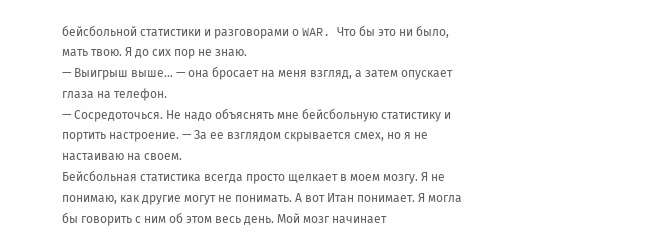бейсбольной статистики и разговорами о WAR. Что бы это ни было, мать твою. Я до сих пор не знаю.
— Выигрыш выше… — она бросает на меня взгляд, а затем опускает глаза на телефон.
— Сосредоточься. Не надо объяснять мне бейсбольную статистику и портить настроение. — За ее взглядом скрывается смех, но я не настаиваю на своем.
Бейсбольная статистика всегда просто щелкает в моем мозгу. Я не понимаю, как другие могут не понимать. А вот Итан понимает. Я могла бы говорить с ним об этом весь день. Мой мозг начинает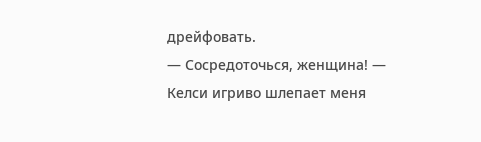дрейфовать.
— Сосредоточься, женщина! — Келси игриво шлепает меня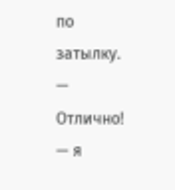по затылку.
— Отлично! — я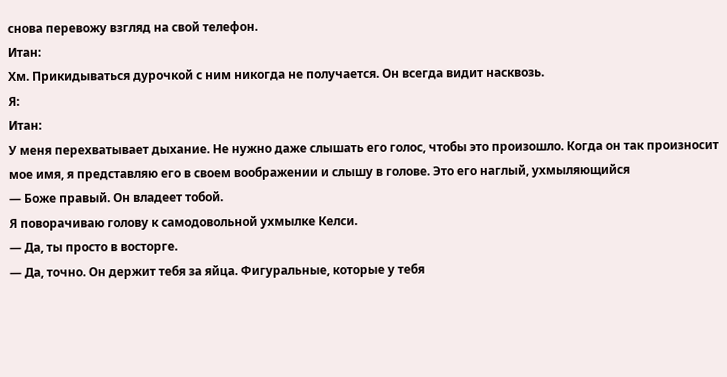снова перевожу взгляд на свой телефон.
Итан:
Хм. Прикидываться дурочкой с ним никогда не получается. Он всегда видит насквозь.
Я:
Итан:
У меня перехватывает дыхание. Не нужно даже слышать его голос, чтобы это произошло. Когда он так произносит мое имя, я представляю его в своем воображении и слышу в голове. Это его наглый, ухмыляющийся
— Боже правый. Он владеет тобой.
Я поворачиваю голову к самодовольной ухмылке Келси.
— Да, ты просто в восторге.
— Да, точно. Он держит тебя за яйца. Фигуральные, которые у тебя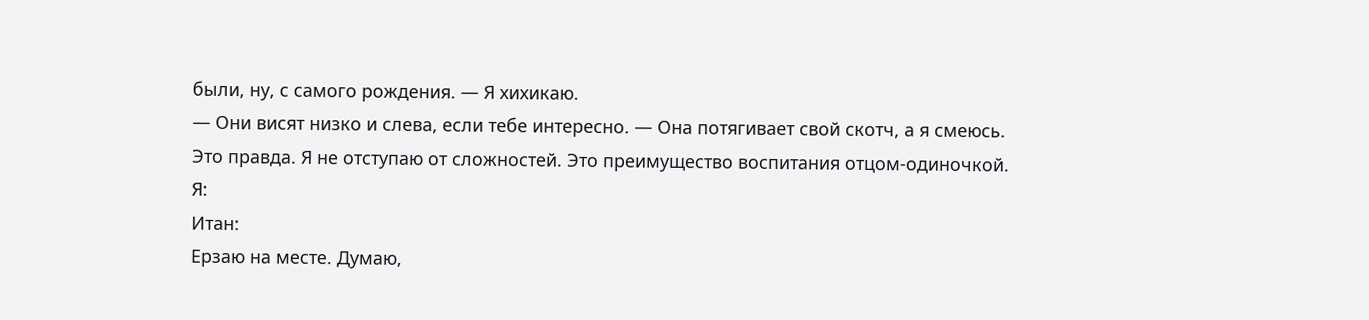были, ну, с самого рождения. — Я хихикаю.
— Они висят низко и слева, если тебе интересно. — Она потягивает свой скотч, а я смеюсь.
Это правда. Я не отступаю от сложностей. Это преимущество воспитания отцом-одиночкой.
Я:
Итан:
Ерзаю на месте. Думаю,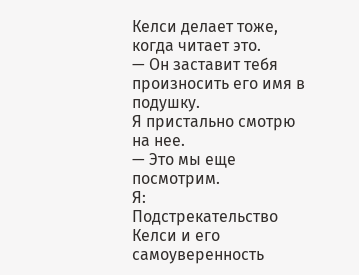Келси делает тоже, когда читает это.
— Он заставит тебя произносить его имя в подушку.
Я пристально смотрю на нее.
— Это мы еще посмотрим.
Я:
Подстрекательство Келси и его самоуверенность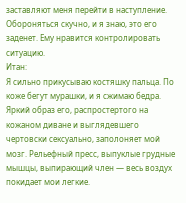заставляют меня перейти в наступление. Обороняться скучно, и я знаю, это его заденет. Ему нравится контролировать ситуацию.
Итан:
Я сильно прикусываю костяшку пальца. По коже бегут мурашки, и я сжимаю бедра. Яркий образ его, распростертого на кожаном диване и выглядевшего чертовски сексуально, заполоняет мой мозг. Рельефный пресс, выпуклые грудные мышцы, выпирающий член — весь воздух покидает мои легкие.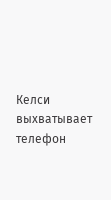Келси выхватывает телефон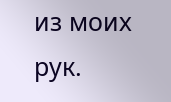из моих рук.